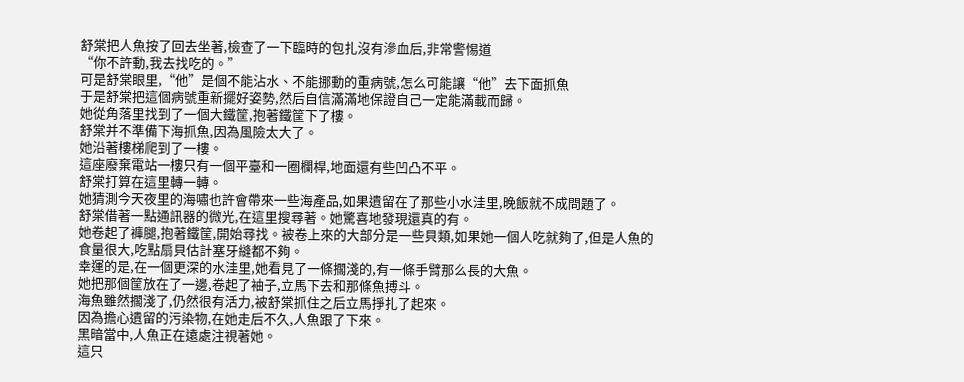舒棠把人魚按了回去坐著,檢查了一下臨時的包扎沒有滲血后,非常警惕道
“你不許動,我去找吃的。”
可是舒棠眼里,“他”是個不能沾水、不能挪動的重病號,怎么可能讓“他”去下面抓魚
于是舒棠把這個病號重新擺好姿勢,然后自信滿滿地保證自己一定能滿載而歸。
她從角落里找到了一個大鐵筐,抱著鐵筐下了樓。
舒棠并不準備下海抓魚,因為風險太大了。
她沿著樓梯爬到了一樓。
這座廢棄電站一樓只有一個平臺和一圈欄桿,地面還有些凹凸不平。
舒棠打算在這里轉一轉。
她猜測今天夜里的海嘯也許會帶來一些海產品,如果遺留在了那些小水洼里,晚飯就不成問題了。
舒棠借著一點通訊器的微光,在這里搜尋著。她驚喜地發現還真的有。
她卷起了褲腿,抱著鐵筐,開始尋找。被卷上來的大部分是一些貝類,如果她一個人吃就夠了,但是人魚的食量很大,吃點扇貝估計塞牙縫都不夠。
幸運的是,在一個更深的水洼里,她看見了一條擱淺的,有一條手臂那么長的大魚。
她把那個筐放在了一邊,卷起了袖子,立馬下去和那條魚搏斗。
海魚雖然擱淺了,仍然很有活力,被舒棠抓住之后立馬掙扎了起來。
因為擔心遺留的污染物,在她走后不久,人魚跟了下來。
黑暗當中,人魚正在遠處注視著她。
這只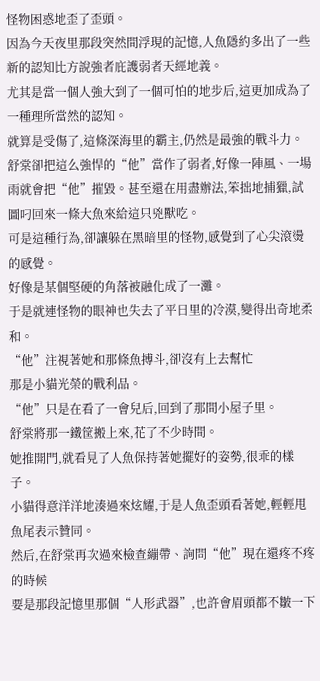怪物困惑地歪了歪頭。
因為今天夜里那段突然間浮現的記憶,人魚隱約多出了一些新的認知比方說強者庇護弱者天經地義。
尤其是當一個人強大到了一個可怕的地步后,這更加成為了一種理所當然的認知。
就算是受傷了,這條深海里的霸主,仍然是最強的戰斗力。
舒棠卻把這么強悍的“他”當作了弱者,好像一陣風、一場雨就會把“他”摧毀。甚至還在用盡辦法,笨拙地捕獵,試圖叼回來一條大魚來給這只兇獸吃。
可是這種行為,卻讓躲在黑暗里的怪物,感覺到了心尖滾燙的感覺。
好像是某個堅硬的角落被融化成了一灘。
于是就連怪物的眼神也失去了平日里的冷漠,變得出奇地柔和。
“他”注視著她和那條魚搏斗,卻沒有上去幫忙
那是小貓光榮的戰利品。
“他”只是在看了一會兒后,回到了那間小屋子里。
舒棠將那一鐵筐搬上來,花了不少時間。
她推開門,就看見了人魚保持著她擺好的姿勢,很乖的樣子。
小貓得意洋洋地湊過來炫耀,于是人魚歪頭看著她,輕輕甩魚尾表示贊同。
然后,在舒棠再次過來檢查繃帶、詢問“他”現在還疼不疼的時候
要是那段記憶里那個“人形武器”,也許會眉頭都不皺一下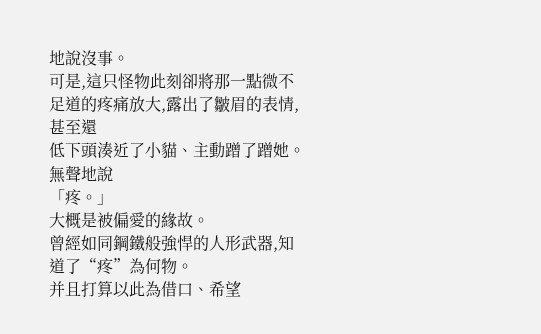地說沒事。
可是,這只怪物此刻卻將那一點微不足道的疼痛放大,露出了皺眉的表情,甚至還
低下頭湊近了小貓、主動蹭了蹭她。
無聲地說
「疼。」
大概是被偏愛的緣故。
曾經如同鋼鐵般強悍的人形武器,知道了“疼”為何物。
并且打算以此為借口、希望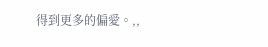得到更多的偏愛。,,